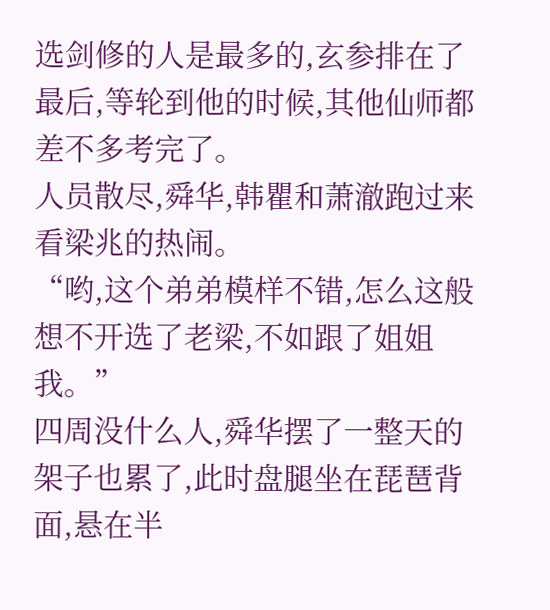选剑修的人是最多的,玄参排在了最后,等轮到他的时候,其他仙师都差不多考完了。
人员散尽,舜华,韩瞿和萧澈跑过来看梁兆的热闹。
“哟,这个弟弟模样不错,怎么这般想不开选了老梁,不如跟了姐姐我。”
四周没什么人,舜华摆了一整天的架子也累了,此时盘腿坐在琵琶背面,悬在半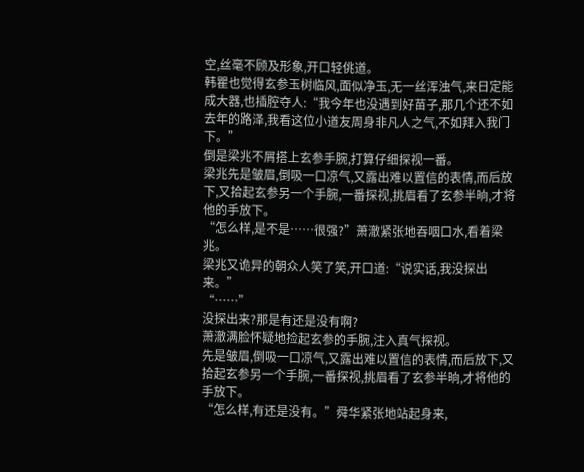空,丝毫不顾及形象,开口轻佻道。
韩瞿也觉得玄参玉树临风,面似净玉,无一丝浑浊气,来日定能成大器,也插腔夺人:“我今年也没遇到好苗子,那几个还不如去年的路泽,我看这位小道友周身非凡人之气,不如拜入我门下。”
倒是梁兆不屑搭上玄参手腕,打算仔细探视一番。
梁兆先是皱眉,倒吸一口凉气,又露出难以置信的表情,而后放下,又拾起玄参另一个手腕,一番探视,挑眉看了玄参半晌,才将他的手放下。
“怎么样,是不是……很强?”萧澈紧张地吞咽口水,看着梁兆。
梁兆又诡异的朝众人笑了笑,开口道:“说实话,我没探出来。”
“……”
没探出来?那是有还是没有啊?
萧澈满脸怀疑地捡起玄参的手腕,注入真气探视。
先是皱眉,倒吸一口凉气,又露出难以置信的表情,而后放下,又拾起玄参另一个手腕,一番探视,挑眉看了玄参半晌,才将他的手放下。
“怎么样,有还是没有。”舜华紧张地站起身来,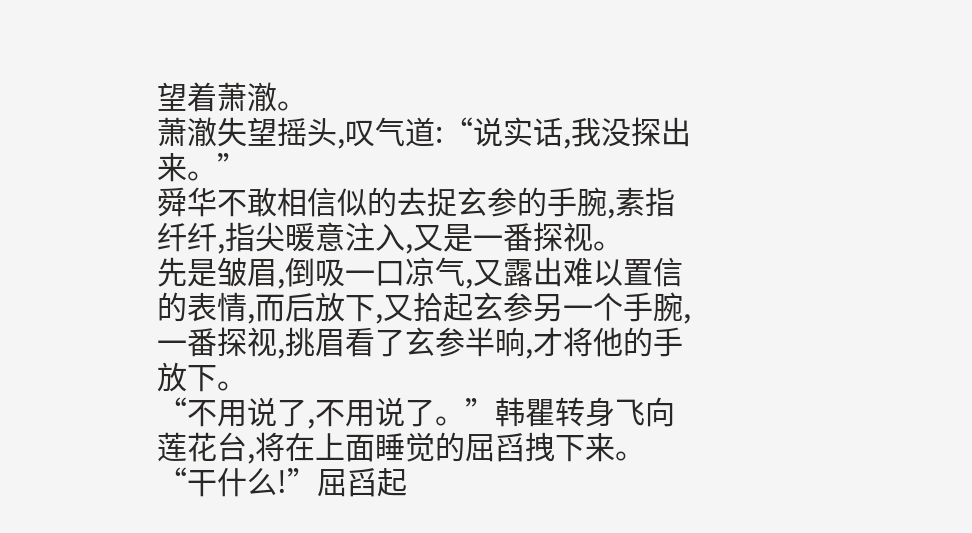望着萧澈。
萧澈失望摇头,叹气道:“说实话,我没探出来。”
舜华不敢相信似的去捉玄参的手腕,素指纤纤,指尖暖意注入,又是一番探视。
先是皱眉,倒吸一口凉气,又露出难以置信的表情,而后放下,又拾起玄参另一个手腕,一番探视,挑眉看了玄参半晌,才将他的手放下。
“不用说了,不用说了。”韩瞿转身飞向莲花台,将在上面睡觉的屈舀拽下来。
“干什么!”屈舀起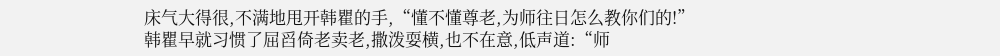床气大得很,不满地甩开韩瞿的手,“懂不懂尊老,为师往日怎么教你们的!”
韩瞿早就习惯了屈舀倚老卖老,撒泼耍横,也不在意,低声道:“师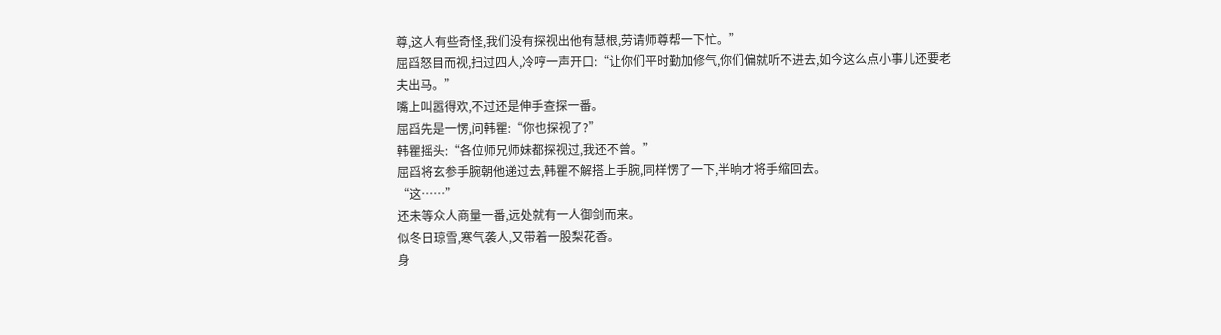尊,这人有些奇怪,我们没有探视出他有慧根,劳请师尊帮一下忙。”
屈舀怒目而视,扫过四人,冷哼一声开口:“让你们平时勤加修气,你们偏就听不进去,如今这么点小事儿还要老夫出马。”
嘴上叫嚣得欢,不过还是伸手查探一番。
屈舀先是一愣,问韩瞿:“你也探视了?”
韩瞿摇头:“各位师兄师妹都探视过,我还不曾。”
屈舀将玄参手腕朝他递过去,韩瞿不解搭上手腕,同样愣了一下,半晌才将手缩回去。
“这……”
还未等众人商量一番,远处就有一人御剑而来。
似冬日琼雪,寒气袭人,又带着一股梨花香。
身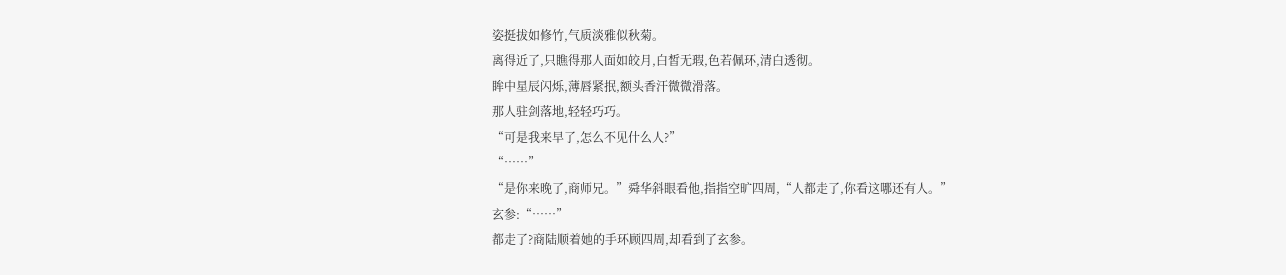姿挺拔如修竹,气质淡雅似秋菊。
离得近了,只瞧得那人面如皎月,白皙无瑕,色若佩环,清白透彻。
眸中星辰闪烁,薄唇紧抿,额头香汗微微滑落。
那人驻剑落地,轻轻巧巧。
“可是我来早了,怎么不见什么人?”
“……”
“是你来晚了,商师兄。”舜华斜眼看他,指指空旷四周,“人都走了,你看这哪还有人。”
玄参:“……”
都走了?商陆顺着她的手环顾四周,却看到了玄参。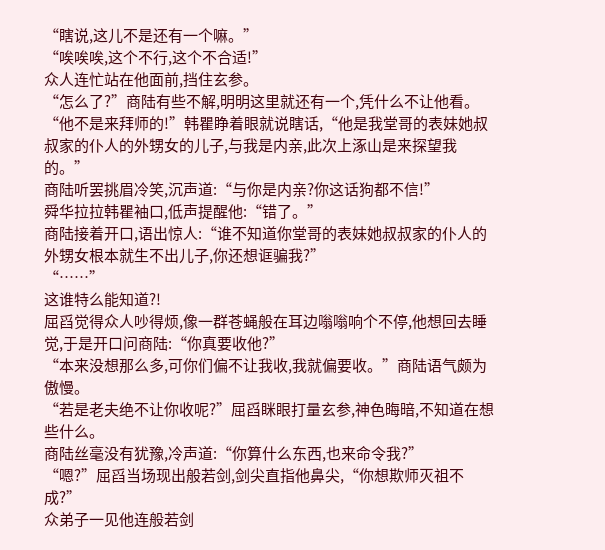“瞎说,这儿不是还有一个嘛。”
“唉唉唉,这个不行,这个不合适!”
众人连忙站在他面前,挡住玄参。
“怎么了?”商陆有些不解,明明这里就还有一个,凭什么不让他看。
“他不是来拜师的!”韩瞿睁着眼就说瞎话,“他是我堂哥的表妹她叔叔家的仆人的外甥女的儿子,与我是内亲,此次上涿山是来探望我的。”
商陆听罢挑眉冷笑,沉声道:“与你是内亲?你这话狗都不信!”
舜华拉拉韩瞿袖口,低声提醒他:“错了。”
商陆接着开口,语出惊人:“谁不知道你堂哥的表妹她叔叔家的仆人的外甥女根本就生不出儿子,你还想诓骗我?”
“……”
这谁特么能知道?!
屈舀觉得众人吵得烦,像一群苍蝇般在耳边嗡嗡响个不停,他想回去睡觉,于是开口问商陆:“你真要收他?”
“本来没想那么多,可你们偏不让我收,我就偏要收。”商陆语气颇为傲慢。
“若是老夫绝不让你收呢?”屈舀眯眼打量玄参,神色晦暗,不知道在想些什么。
商陆丝毫没有犹豫,冷声道:“你算什么东西,也来命令我?”
“嗯?”屈舀当场现出般若剑,剑尖直指他鼻尖,“你想欺师灭祖不成?”
众弟子一见他连般若剑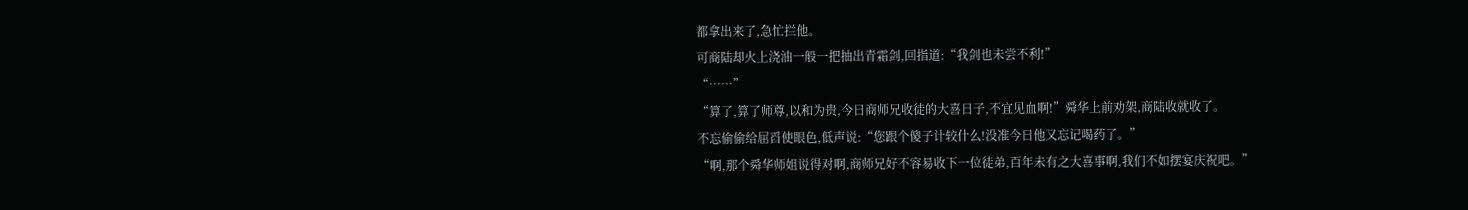都拿出来了,急忙拦他。
可商陆却火上浇油一般一把抽出青霜剑,回指道:“我剑也未尝不利!”
“……”
“算了,算了师尊,以和为贵,今日商师兄收徒的大喜日子,不宜见血啊!”舜华上前劝架,商陆收就收了。
不忘偷偷给屈舀使眼色,低声说:“您跟个傻子计较什么!没准今日他又忘记喝药了。”
“啊,那个舜华师姐说得对啊,商师兄好不容易收下一位徒弟,百年未有之大喜事啊,我们不如摆宴庆祝吧。”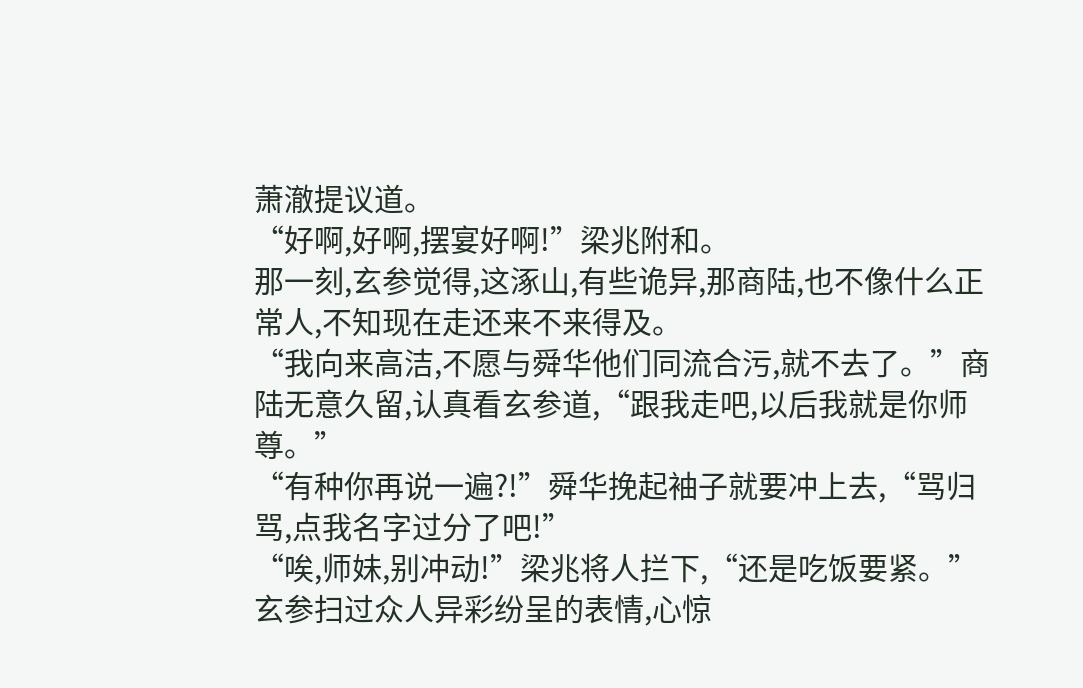萧澈提议道。
“好啊,好啊,摆宴好啊!”梁兆附和。
那一刻,玄参觉得,这涿山,有些诡异,那商陆,也不像什么正常人,不知现在走还来不来得及。
“我向来高洁,不愿与舜华他们同流合污,就不去了。”商陆无意久留,认真看玄参道,“跟我走吧,以后我就是你师尊。”
“有种你再说一遍?!”舜华挽起袖子就要冲上去,“骂归骂,点我名字过分了吧!”
“唉,师妹,别冲动!”梁兆将人拦下,“还是吃饭要紧。”
玄参扫过众人异彩纷呈的表情,心惊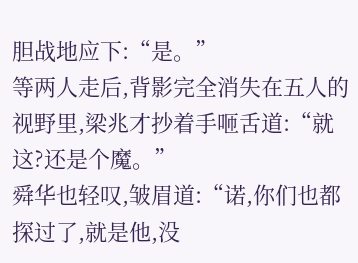胆战地应下:“是。”
等两人走后,背影完全消失在五人的视野里,梁兆才抄着手咂舌道:“就这?还是个魔。”
舜华也轻叹,皱眉道:“诺,你们也都探过了,就是他,没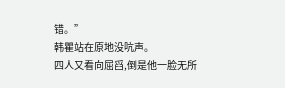错。”
韩瞿站在原地没吭声。
四人又看向屈舀,倒是他一脸无所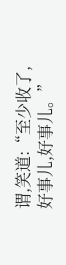谓,笑道:“至少收了,好事儿,好事儿。”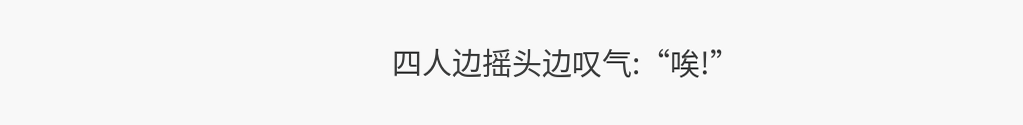四人边摇头边叹气:“唉!”